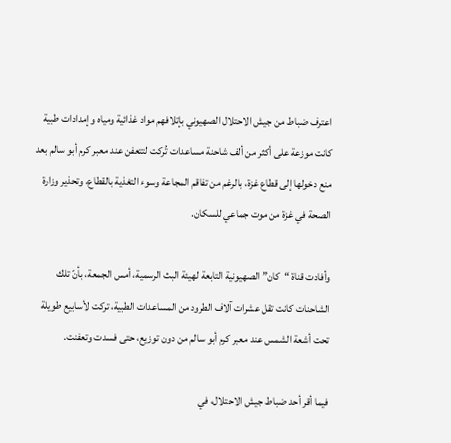اعترف ضباط من جيش الاحتلال الصهيوني بإتلافهم مواد غذائية ومياه وإمدادات طبية كانت موزعة على أكثر من ألف شاحنة مساعدات تُركت لتتعفن عند معبر كرم أبو سالم بعد منع دخولها إلى قطاع غزة، بالرغم من تفاقم المجاعة وسوء التغذية بالقطاع، وتحذير وزارة الصحة في غزة من موت جماعي للسكان.

وأفادت قناة “كان” الصهيونية التابعة لهيئة البث الرسمية، أمس الجمعة، بأنّ تلك الشاحنات كانت تقل عشرات آلاف الطرود من المساعدات الطبية، تركت لأسابيع طويلة تحت أشعة الشمس عند معبر كرم أبو سالم من دون توزيع، حتى فسدت وتعفنت.

فيما أقر أحد ضباط جيش الاحتلال، في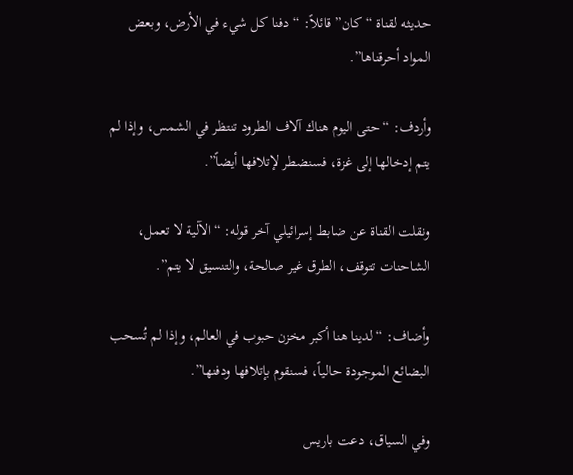حديثه لقناة “كان” قائلاً: “دفنا كل شيء في الأرض، وبعض المواد أحرقناها”.

وأردف: “حتى اليوم هناك آلاف الطرود تنتظر في الشمس، وإذا لم يتم إدخالها إلى غزة، فسنضطر لإتلافها أيضاً”.

ونقلت القناة عن ضابط إسرائيلي آخر قوله: “الآلية لا تعمل، الشاحنات تتوقف، الطرق غير صالحة، والتنسيق لا يتم”.

وأضاف: “لدينا هنا أكبر مخزن حبوب في العالم، وإذا لم تُسحب البضائع الموجودة حالياً، فسنقوم بإتلافها ودفنها”.

وفي السياق، دعت باريس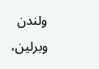ولندن وبرلين،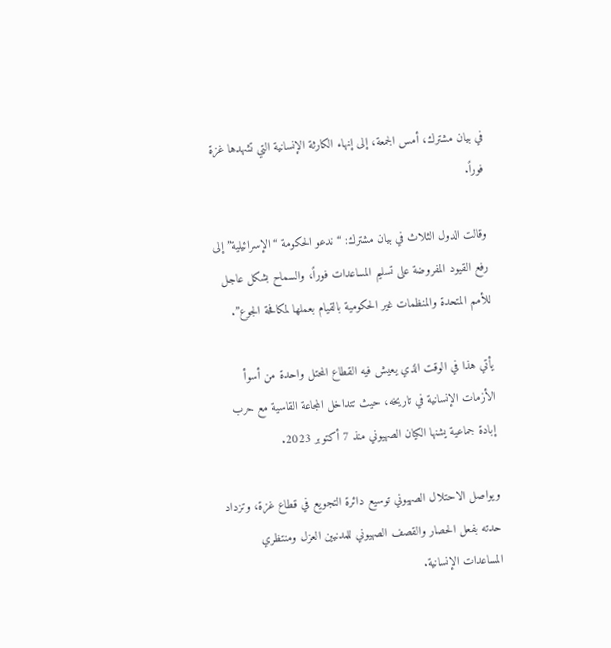في بيان مشترك، أمس الجمعة، إلى إنهاء الكارثة الإنسانية التي تشهدها غزة فوراً.

وقالت الدول الثلاث في بيان مشترك: “ندعو الحكومة “الإسرائيلية” إلى رفع القيود المفروضة على تسليم المساعدات فوراً، والسماح بشكل عاجل للأمم المتحدة والمنظمات غير الحكومية بالقيام بعملها لمكافحة الجوع”.

يأتي هذا في الوقت الذي يعيش فيه القطاع المحتل واحدة من أسوأ الأزمات الإنسانية في تاريخه، حيث تتداخل المجاعة القاسية مع حرب إبادة جماعية يشنها الكيان الصهيوني منذ 7 أكتوبر 2023.

ويواصل الاحتلال الصهيوني توسيع دائرة التجويع في قطاع غزة، وتزداد حدته بفعل الحصار والقصف الصهيوني للمدنيين العزل ومنتظري المساعدات الإنسانية.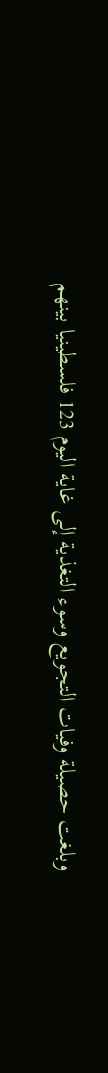وبلغت حصيلة وفيات التجويع وسوء التغذية إلى غاية اليوم 123 فلسطينيا بينهم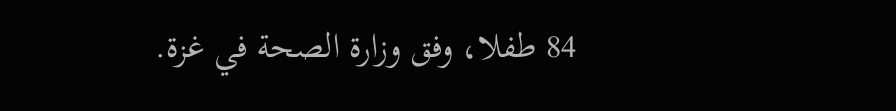84 طفلا، وفق وزارة الصحة في غزة.